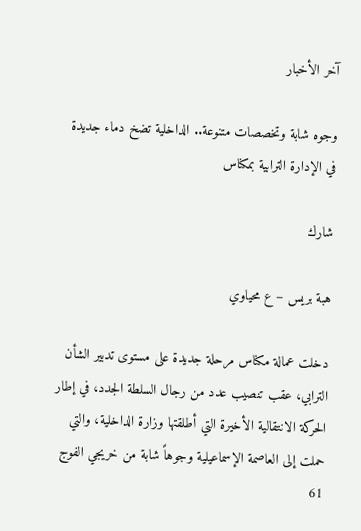آخر الأخبار

وجوه شابة وتخصصات متنوعة.. الداخلية تضخ دماء جديدة في الإدارة الترابية بمكناس

شارك

هبة بريس – ع محياوي

دخلت عمالة مكناس مرحلة جديدة على مستوى تدبير الشأن الترابي، عقب تنصيب عدد من رجال السلطة الجدد، في إطار الحركة الانتقالية الأخيرة التي أطلقتها وزارة الداخلية، والتي حملت إلى العاصمة الإسماعيلية وجوهاً شابة من خريجي الفوج 61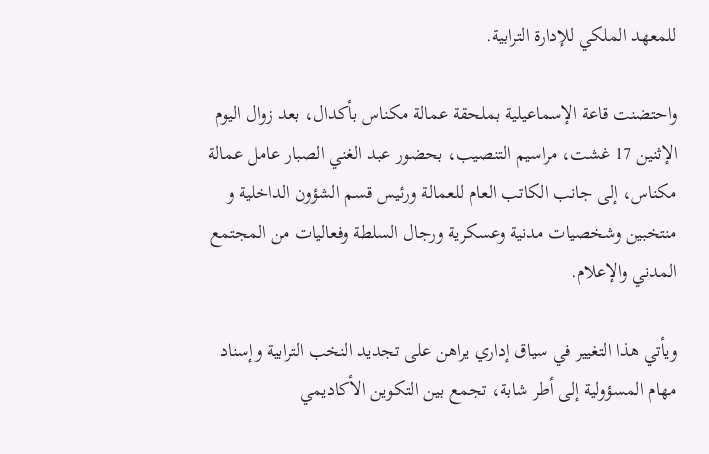للمعهد الملكي للإدارة الترابية.

واحتضنت قاعة الإسماعيلية بملحقة عمالة مكناس بأكدال، بعد زوال اليوم الإثنين 17 غشت، مراسيم التنصيب، بحضور عبد الغني الصبار عامل عمالة مكناس، إلى جانب الكاتب العام للعمالة ورئيس قسم الشؤون الداخلية و منتخبين وشخصيات مدنية وعسكرية ورجال السلطة وفعاليات من المجتمع المدني والإعلام.

ويأتي هذا التغيير في سياق إداري يراهن على تجديد النخب الترابية وإسناد مهام المسؤولية إلى أطر شابة، تجمع بين التكوين الأكاديمي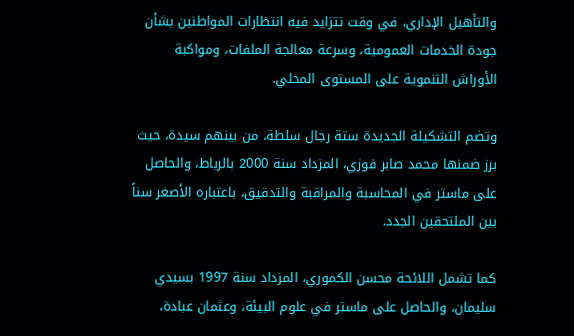والتأهيل الإداري، في وقت تتزايد فيه انتظارات المواطنين بشأن جودة الخدمات العمومية، وسرعة معالجة الملفات، ومواكبة الأوراش التنموية على المستوى المحلي.

وتضم التشكيلة الجديدة ستة رجال سلطة، من بينهم سيدة، حيث برز ضمنها محمد صابر فوزي، المزداد سنة 2000 بالرباط، والحاصل على ماستر في المحاسبة والمراقبة والتدقيق، باعتباره الأصغر سناً بين الملتحقين الجدد.

كما تشمل اللائحة محسن الكموري، المزداد سنة 1997 بسيدي سليمان، والحاصل على ماستر في علوم البيئة، وعثمان عبادة،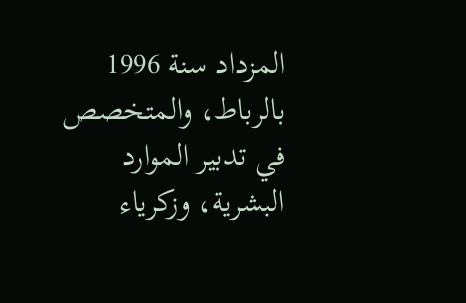المزداد سنة 1996 بالرباط، والمتخصص في تدبير الموارد البشرية، وزكرياء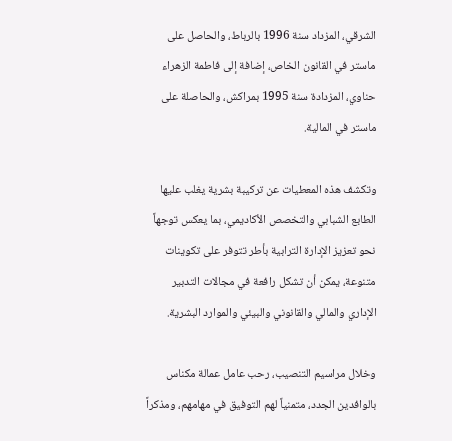الشرقي، المزداد سنة 1996 بالرباط، والحاصل على ماستر في القانون الخاص، إضافة إلى فاطمة الزهراء حناوي، المزدادة سنة 1995 بمراكش، والحاصلة على ماستر في المالية.

وتكشف هذه المعطيات عن تركيبة بشرية يغلب عليها الطابع الشبابي والتخصص الأكاديمي، بما يعكس توجهاً نحو تعزيز الإدارة الترابية بأطر تتوفر على تكوينات متنوعة، يمكن أن تشكل رافعة في مجالات التدبير الإداري والمالي والقانوني والبيئي والموارد البشرية.

وخلال مراسيم التنصيب، رحب عامل عمالة مكناس بالوافدين الجدد، متمنياً لهم التوفيق في مهامهم، ومذكراً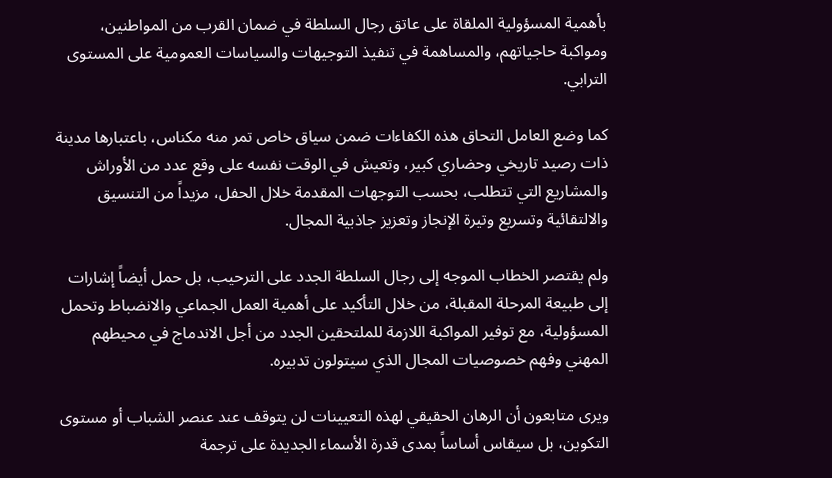بأهمية المسؤولية الملقاة على عاتق رجال السلطة في ضمان القرب من المواطنين، ومواكبة حاجياتهم، والمساهمة في تنفيذ التوجيهات والسياسات العمومية على المستوى الترابي.

كما وضع العامل التحاق هذه الكفاءات ضمن سياق خاص تمر منه مكناس، باعتبارها مدينة ذات رصيد تاريخي وحضاري كبير، وتعيش في الوقت نفسه على وقع عدد من الأوراش والمشاريع التي تتطلب، بحسب التوجهات المقدمة خلال الحفل، مزيداً من التنسيق والالتقائية وتسريع وتيرة الإنجاز وتعزيز جاذبية المجال.

ولم يقتصر الخطاب الموجه إلى رجال السلطة الجدد على الترحيب، بل حمل أيضاً إشارات إلى طبيعة المرحلة المقبلة، من خلال التأكيد على أهمية العمل الجماعي والانضباط وتحمل المسؤولية، مع توفير المواكبة اللازمة للملتحقين الجدد من أجل الاندماج في محيطهم المهني وفهم خصوصيات المجال الذي سيتولون تدبيره.

ويرى متابعون أن الرهان الحقيقي لهذه التعيينات لن يتوقف عند عنصر الشباب أو مستوى التكوين، بل سيقاس أساساً بمدى قدرة الأسماء الجديدة على ترجمة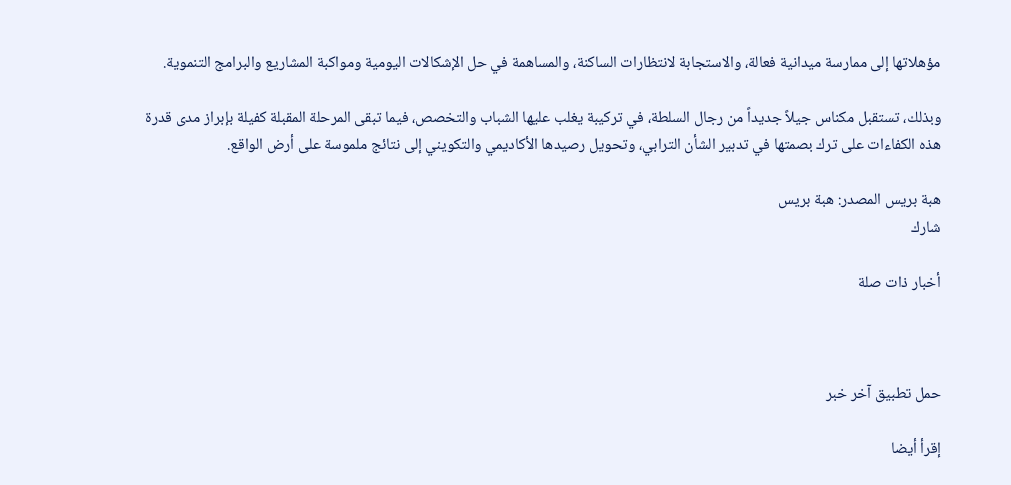مؤهلاتها إلى ممارسة ميدانية فعالة، والاستجابة لانتظارات الساكنة، والمساهمة في حل الإشكالات اليومية ومواكبة المشاريع والبرامج التنموية.

وبذلك، تستقبل مكناس جيلاً جديداً من رجال السلطة، في تركيبة يغلب عليها الشباب والتخصص، فيما تبقى المرحلة المقبلة كفيلة بإبراز مدى قدرة هذه الكفاءات على ترك بصمتها في تدبير الشأن الترابي، وتحويل رصيدها الأكاديمي والتكويني إلى نتائج ملموسة على أرض الواقع.

هبة بريس المصدر: هبة بريس
شارك

أخبار ذات صلة



حمل تطبيق آخر خبر

إقرأ أيضا